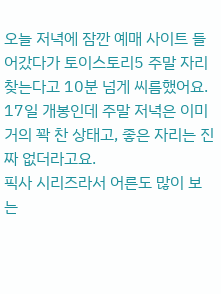오늘 저녁에 잠깐 예매 사이트 들어갔다가 토이스토리5 주말 자리 찾는다고 10분 넘게 씨름했어요. 17일 개봉인데 주말 저녁은 이미 거의 꽉 찬 상태고, 좋은 자리는 진짜 없더라고요.
픽사 시리즈라서 어른도 많이 보는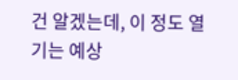건 알겠는데, 이 정도 열기는 예상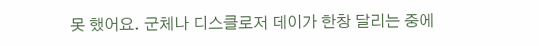못 했어요. 군체나 디스클로저 데이가 한창 달리는 중에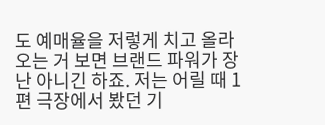도 예매율을 저렇게 치고 올라오는 거 보면 브랜드 파워가 장난 아니긴 하죠. 저는 어릴 때 1편 극장에서 봤던 기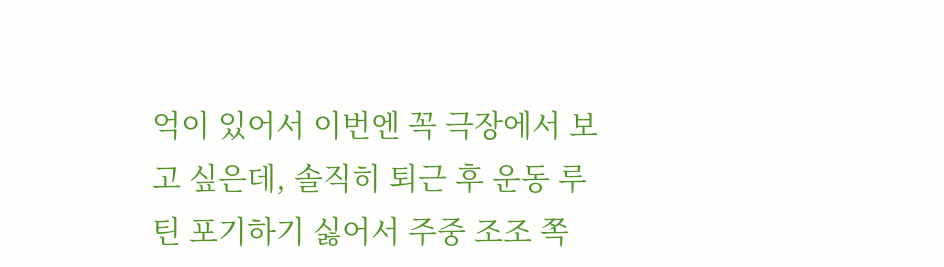억이 있어서 이번엔 꼭 극장에서 보고 싶은데, 솔직히 퇴근 후 운동 루틴 포기하기 싫어서 주중 조조 쪽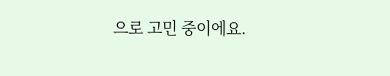으로 고민 중이에요.